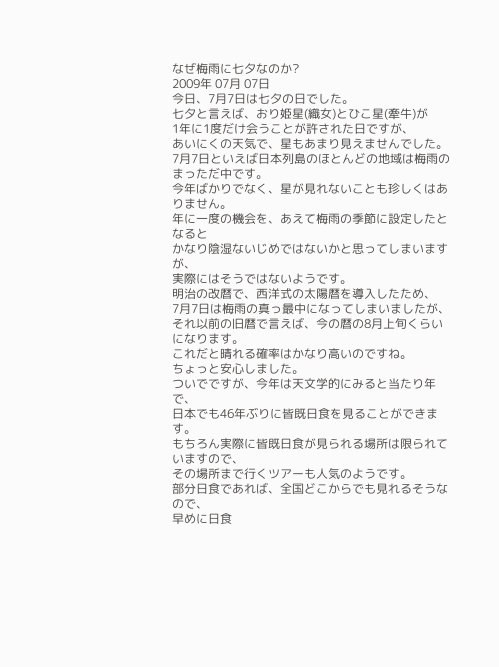なぜ梅雨に七夕なのか?
2009年 07月 07日
今日、7月7日は七夕の日でした。
七夕と言えば、おり姫星(織女)とひこ星(牽牛)が
1年に1度だけ会うことが許された日ですが、
あいにくの天気で、星もあまり見えませんでした。
7月7日といえば日本列島のほとんどの地域は梅雨のまっただ中です。
今年ばかりでなく、星が見れないことも珍しくはありません。
年に一度の機会を、あえて梅雨の季節に設定したとなると
かなり陰湿ないじめではないかと思ってしまいますが、
実際にはそうではないようです。
明治の改暦で、西洋式の太陽暦を導入したため、
7月7日は梅雨の真っ最中になってしまいましたが、
それ以前の旧暦で言えば、今の暦の8月上旬くらいになります。
これだと晴れる確率はかなり高いのですね。
ちょっと安心しました。
ついでですが、今年は天文学的にみると当たり年で、
日本でも46年ぶりに皆既日食を見ることができます。
もちろん実際に皆既日食が見られる場所は限られていますので、
その場所まで行くツアーも人気のようです。
部分日食であれば、全国どこからでも見れるそうなので、
早めに日食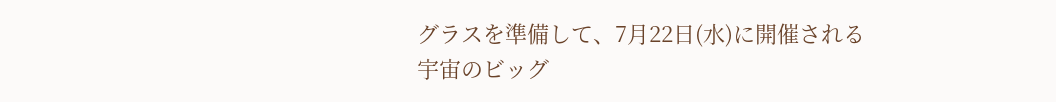グラスを準備して、7月22日(水)に開催される
宇宙のビッグ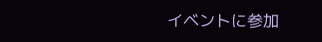イベントに参加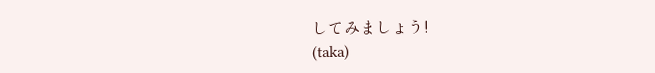してみましょう!
(taka)